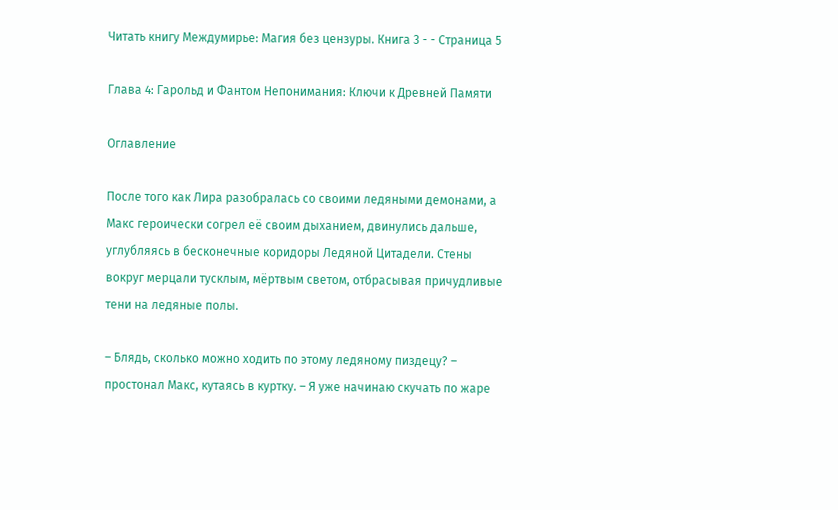Читать книгу Междумирье: Магия без цензуры. Книга 3 - - Страница 5

Глава 4: Гарольд и Фантом Непонимания: Ключи к Древней Памяти

Оглавление

После того как Лира разобралась со своими ледяными демонами, а Макс героически согрел её своим дыханием, двинулись дальше, углубляясь в бесконечные коридоры Ледяной Цитадели. Стены вокруг мерцали тусклым, мёртвым светом, отбрасывая причудливые тени на ледяные полы.

– Блядь, сколько можно ходить по этому ледяному пиздецу? – простонал Макс, кутаясь в куртку. – Я уже начинаю скучать по жаре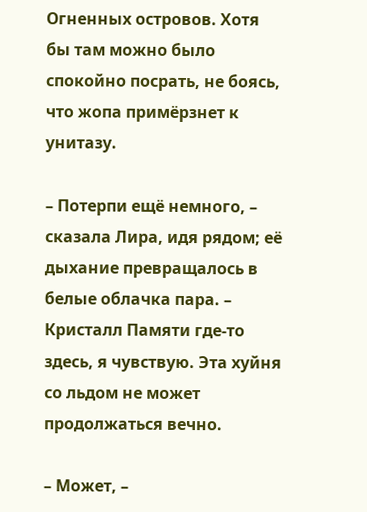Огненных островов. Хотя бы там можно было спокойно посрать, не боясь, что жопа примёрзнет к унитазу.

– Потерпи ещё немного, – сказала Лира, идя рядом; её дыхание превращалось в белые облачка пара. – Кристалл Памяти где-то здесь, я чувствую. Эта хуйня со льдом не может продолжаться вечно.

– Может, –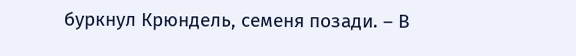буркнул Крюндель, семеня позади. – В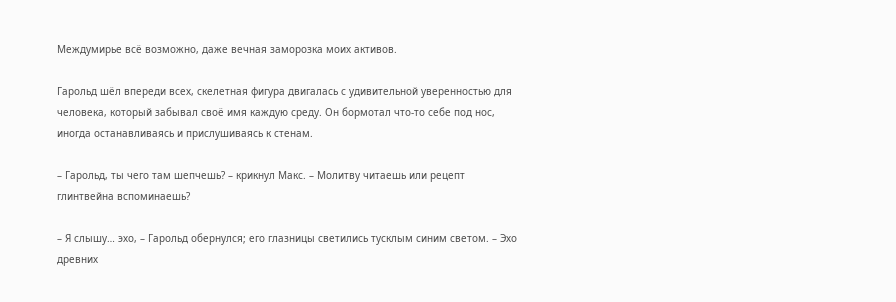Междумирье всё возможно, даже вечная заморозка моих активов.

Гарольд шёл впереди всех, скелетная фигура двигалась с удивительной уверенностью для человека, который забывал своё имя каждую среду. Он бормотал что-то себе под нос, иногда останавливаясь и прислушиваясь к стенам.

– Гарольд, ты чего там шепчешь? – крикнул Макс. – Молитву читаешь или рецепт глинтвейна вспоминаешь?

– Я слышу… эхо, – Гарольд обернулся; его глазницы светились тусклым синим светом. – Эхо древних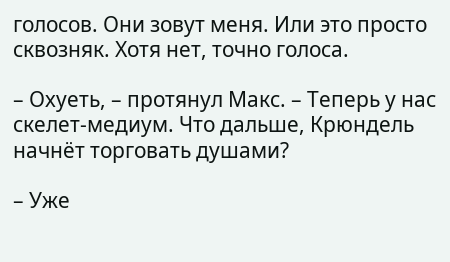голосов. Они зовут меня. Или это просто сквозняк. Хотя нет, точно голоса.

– Охуеть, – протянул Макс. – Теперь у нас скелет-медиум. Что дальше, Крюндель начнёт торговать душами?

– Уже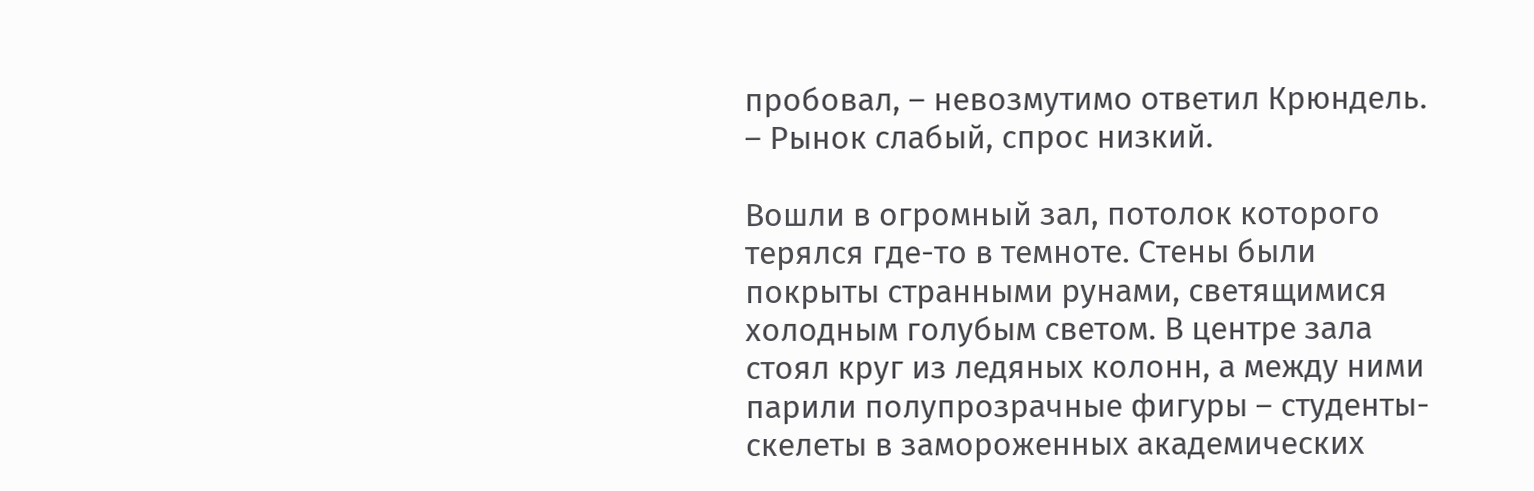пробовал, – невозмутимо ответил Крюндель. – Рынок слабый, спрос низкий.

Вошли в огромный зал, потолок которого терялся где-то в темноте. Стены были покрыты странными рунами, светящимися холодным голубым светом. В центре зала стоял круг из ледяных колонн, а между ними парили полупрозрачные фигуры – студенты-скелеты в замороженных академических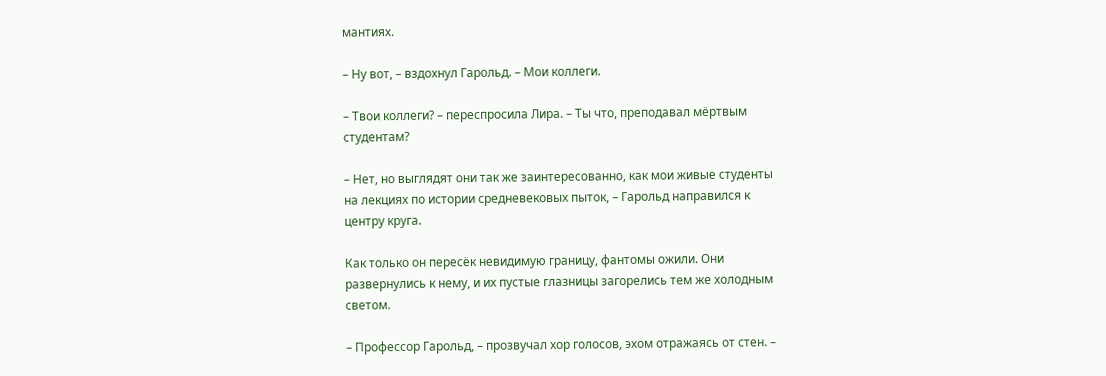мантиях.

– Ну вот, – вздохнул Гарольд. – Мои коллеги.

– Твои коллеги? – переспросила Лира. – Ты что, преподавал мёртвым студентам?

– Нет, но выглядят они так же заинтересованно, как мои живые студенты на лекциях по истории средневековых пыток, – Гарольд направился к центру круга.

Как только он пересёк невидимую границу, фантомы ожили. Они развернулись к нему, и их пустые глазницы загорелись тем же холодным светом.

– Профессор Гарольд, – прозвучал хор голосов, эхом отражаясь от стен. –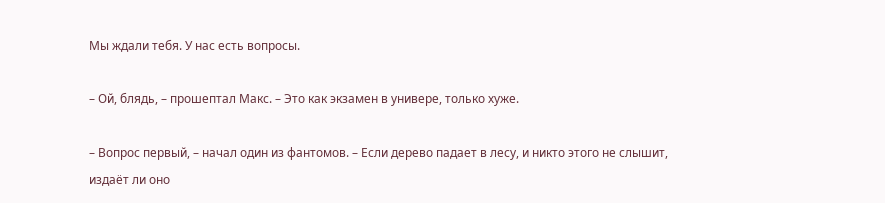Мы ждали тебя. У нас есть вопросы.

– Ой, блядь, – прошептал Макс. – Это как экзамен в универе, только хуже.

– Вопрос первый, – начал один из фантомов. – Если дерево падает в лесу, и никто этого не слышит, издаёт ли оно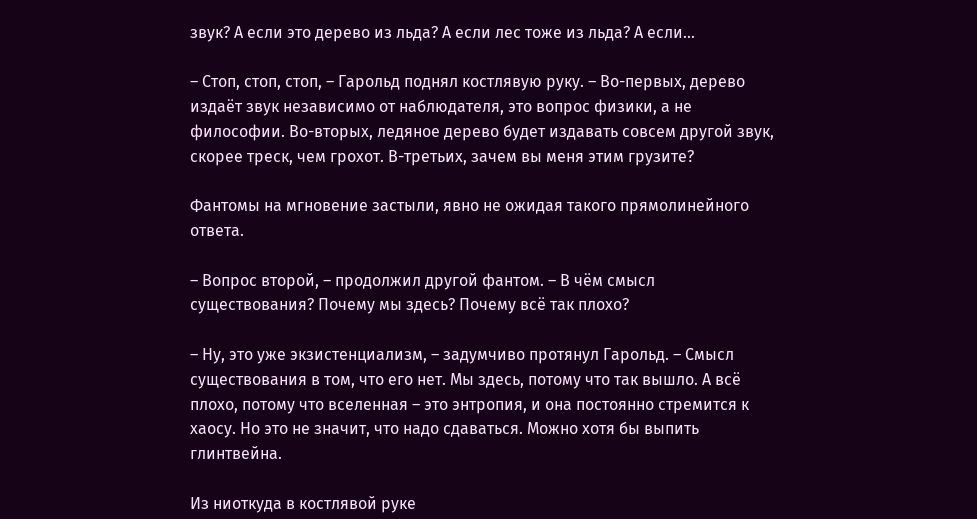звук? А если это дерево из льда? А если лес тоже из льда? А если…

– Стоп, стоп, стоп, – Гарольд поднял костлявую руку. – Во-первых, дерево издаёт звук независимо от наблюдателя, это вопрос физики, а не философии. Во-вторых, ледяное дерево будет издавать совсем другой звук, скорее треск, чем грохот. В-третьих, зачем вы меня этим грузите?

Фантомы на мгновение застыли, явно не ожидая такого прямолинейного ответа.

– Вопрос второй, – продолжил другой фантом. – В чём смысл существования? Почему мы здесь? Почему всё так плохо?

– Ну, это уже экзистенциализм, – задумчиво протянул Гарольд. – Смысл существования в том, что его нет. Мы здесь, потому что так вышло. А всё плохо, потому что вселенная – это энтропия, и она постоянно стремится к хаосу. Но это не значит, что надо сдаваться. Можно хотя бы выпить глинтвейна.

Из ниоткуда в костлявой руке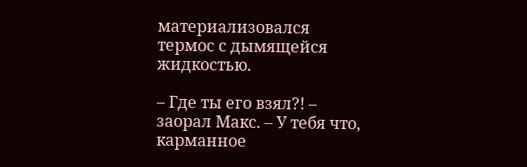материализовался термос с дымящейся жидкостью.

– Где ты его взял?! – заорал Макс. – У тебя что, карманное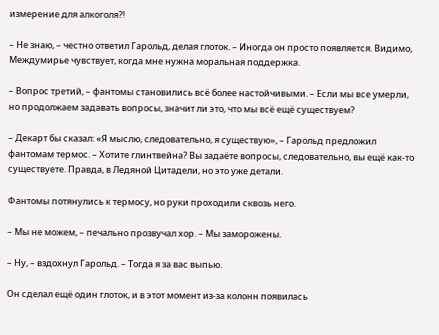измерение для алкоголя?!

– Не знаю, – честно ответил Гарольд, делая глоток. – Иногда он просто появляется. Видимо, Междумирье чувствует, когда мне нужна моральная поддержка.

– Вопрос третий, – фантомы становились всё более настойчивыми. – Если мы все умерли, но продолжаем задавать вопросы, значит ли это, что мы всё ещё существуем?

– Декарт бы сказал: «Я мыслю, следовательно, я существую», – Гарольд предложил фантомам термос. – Хотите глинтвейна? Вы задаёте вопросы, следовательно, вы ещё как-то существуете. Правда, в Ледяной Цитадели, но это уже детали.

Фантомы потянулись к термосу, но руки проходили сквозь него.

– Мы не можем, – печально прозвучал хор. – Мы заморожены.

– Ну, – вздохнул Гарольд. – Тогда я за вас выпью.

Он сделал ещё один глоток, и в этот момент из-за колонн появилась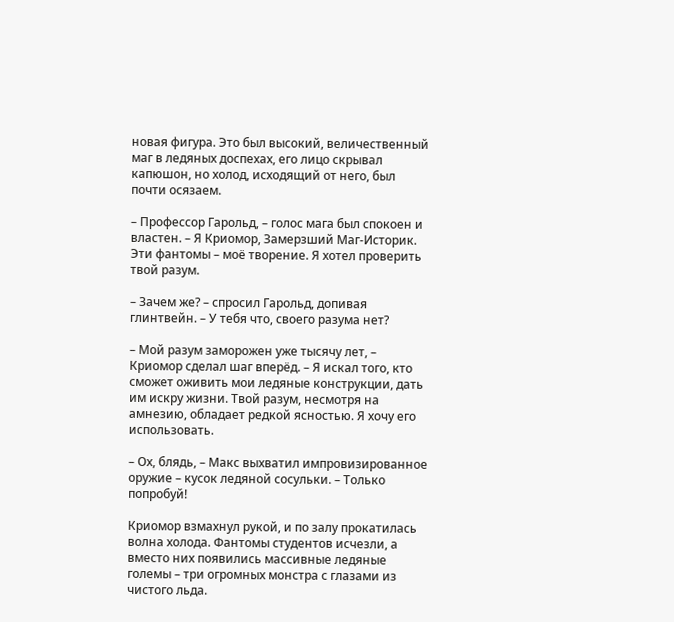новая фигура. Это был высокий, величественный маг в ледяных доспехах, его лицо скрывал капюшон, но холод, исходящий от него, был почти осязаем.

– Профессор Гарольд, – голос мага был спокоен и властен. – Я Криомор, Замерзший Маг-Историк. Эти фантомы – моё творение. Я хотел проверить твой разум.

– Зачем же? – спросил Гарольд, допивая глинтвейн. – У тебя что, своего разума нет?

– Мой разум заморожен уже тысячу лет, – Криомор сделал шаг вперёд. – Я искал того, кто сможет оживить мои ледяные конструкции, дать им искру жизни. Твой разум, несмотря на амнезию, обладает редкой ясностью. Я хочу его использовать.

– Ох, блядь, – Макс выхватил импровизированное оружие – кусок ледяной сосульки. – Только попробуй!

Криомор взмахнул рукой, и по залу прокатилась волна холода. Фантомы студентов исчезли, а вместо них появились массивные ледяные големы – три огромных монстра с глазами из чистого льда.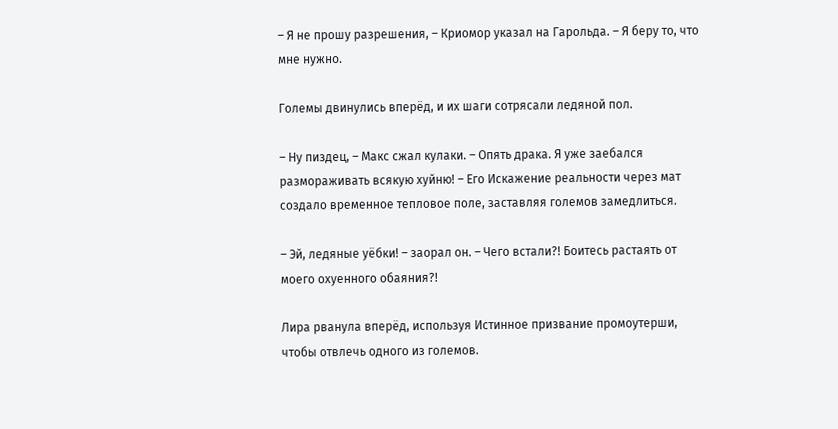– Я не прошу разрешения, – Криомор указал на Гарольда. – Я беру то, что мне нужно.

Големы двинулись вперёд, и их шаги сотрясали ледяной пол.

– Ну пиздец, – Макс сжал кулаки. – Опять драка. Я уже заебался размораживать всякую хуйню! – Его Искажение реальности через мат создало временное тепловое поле, заставляя големов замедлиться.

– Эй, ледяные уёбки! – заорал он. – Чего встали?! Боитесь растаять от моего охуенного обаяния?!

Лира рванула вперёд, используя Истинное призвание промоутерши, чтобы отвлечь одного из големов.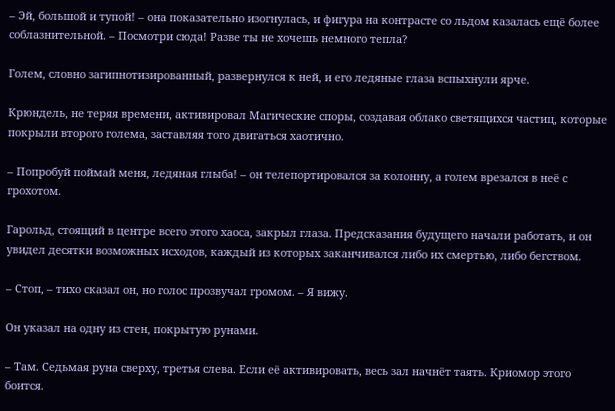– Эй, большой и тупой! – она показательно изогнулась, и фигура на контрасте со льдом казалась ещё более соблазнительной. – Посмотри сюда! Разве ты не хочешь немного тепла?

Голем, словно загипнотизированный, развернулся к ней, и его ледяные глаза вспыхнули ярче.

Крюндель, не теряя времени, активировал Магические споры, создавая облако светящихся частиц, которые покрыли второго голема, заставляя того двигаться хаотично.

– Попробуй поймай меня, ледяная глыба! – он телепортировался за колонну, а голем врезался в неё с грохотом.

Гарольд, стоящий в центре всего этого хаоса, закрыл глаза. Предсказания будущего начали работать, и он увидел десятки возможных исходов, каждый из которых заканчивался либо их смертью, либо бегством.

– Стоп, – тихо сказал он, но голос прозвучал громом. – Я вижу.

Он указал на одну из стен, покрытую рунами.

– Там. Седьмая руна сверху, третья слева. Если её активировать, весь зал начнёт таять. Криомор этого боится.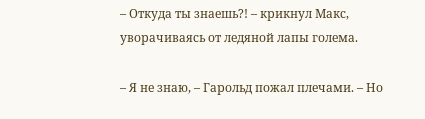– Откуда ты знаешь?! – крикнул Макс, уворачиваясь от ледяной лапы голема.

– Я не знаю, – Гарольд пожал плечами. – Но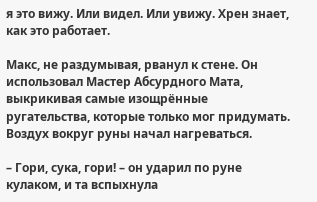я это вижу. Или видел. Или увижу. Хрен знает, как это работает.

Макс, не раздумывая, рванул к стене. Он использовал Мастер Абсурдного Мата, выкрикивая самые изощрённые ругательства, которые только мог придумать. Воздух вокруг руны начал нагреваться.

– Гори, сука, гори! – он ударил по руне кулаком, и та вспыхнула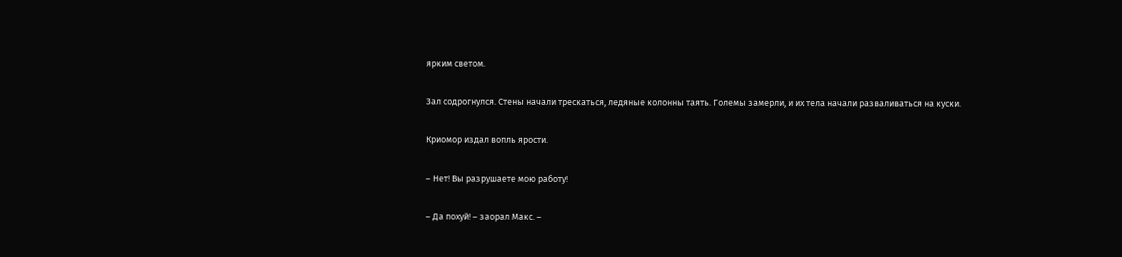ярким светом.

Зал содрогнулся. Стены начали трескаться, ледяные колонны таять. Големы замерли, и их тела начали разваливаться на куски.

Криомор издал вопль ярости.

– Нет! Вы разрушаете мою работу!

– Да похуй! – заорал Макс. –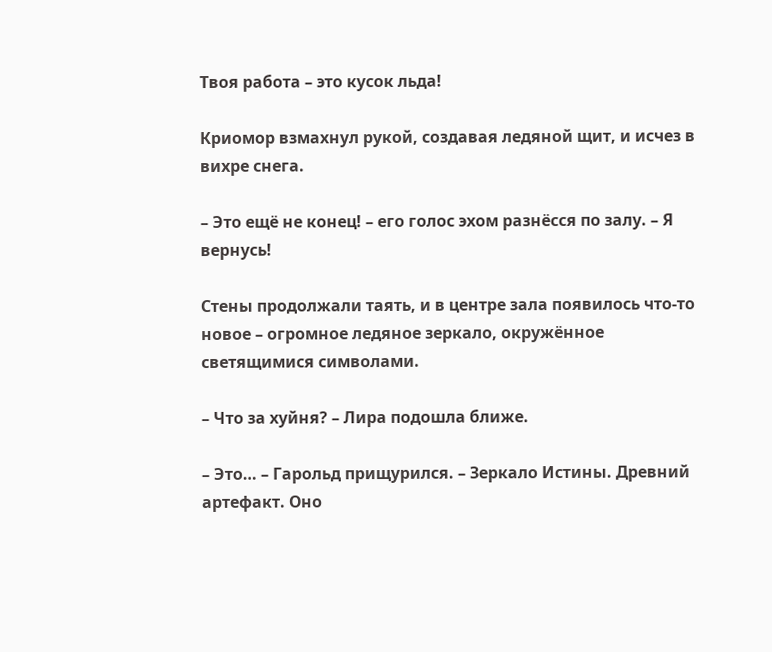Твоя работа – это кусок льда!

Криомор взмахнул рукой, создавая ледяной щит, и исчез в вихре снега.

– Это ещё не конец! – его голос эхом разнёсся по залу. – Я вернусь!

Стены продолжали таять, и в центре зала появилось что-то новое – огромное ледяное зеркало, окружённое светящимися символами.

– Что за хуйня? – Лира подошла ближе.

– Это… – Гарольд прищурился. – Зеркало Истины. Древний артефакт. Оно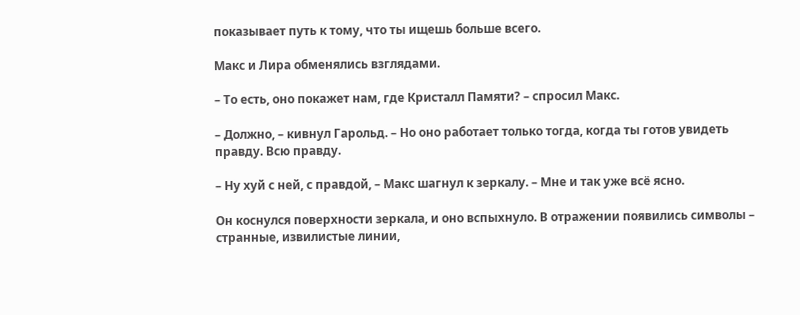показывает путь к тому, что ты ищешь больше всего.

Макс и Лира обменялись взглядами.

– То есть, оно покажет нам, где Кристалл Памяти? – спросил Макс.

– Должно, – кивнул Гарольд. – Но оно работает только тогда, когда ты готов увидеть правду. Всю правду.

– Ну хуй с ней, с правдой, – Макс шагнул к зеркалу. – Мне и так уже всё ясно.

Он коснулся поверхности зеркала, и оно вспыхнуло. В отражении появились символы – странные, извилистые линии,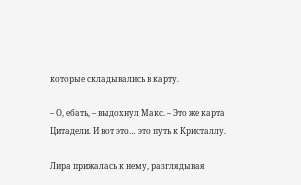которые складывались в карту.

– О, ебать, – выдохнул Макс. – Это же карта Цитадели. И вот это… это путь к Кристаллу.

Лира прижалась к нему, разглядывая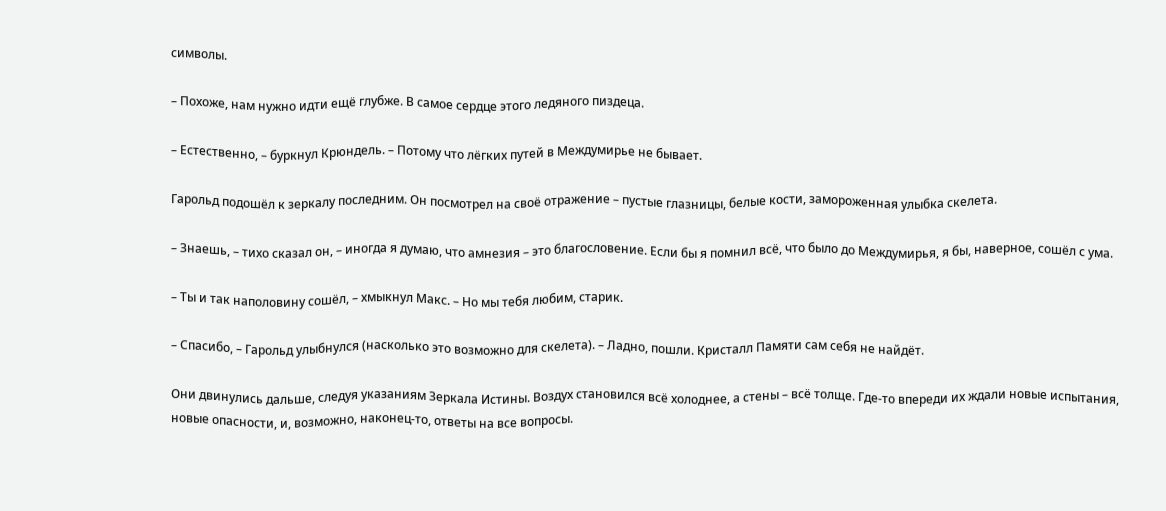символы.

– Похоже, нам нужно идти ещё глубже. В самое сердце этого ледяного пиздеца.

– Естественно, – буркнул Крюндель. – Потому что лёгких путей в Междумирье не бывает.

Гарольд подошёл к зеркалу последним. Он посмотрел на своё отражение – пустые глазницы, белые кости, замороженная улыбка скелета.

– Знаешь, – тихо сказал он, – иногда я думаю, что амнезия – это благословение. Если бы я помнил всё, что было до Междумирья, я бы, наверное, сошёл с ума.

– Ты и так наполовину сошёл, – хмыкнул Макс. – Но мы тебя любим, старик.

– Спасибо, – Гарольд улыбнулся (насколько это возможно для скелета). – Ладно, пошли. Кристалл Памяти сам себя не найдёт.

Они двинулись дальше, следуя указаниям Зеркала Истины. Воздух становился всё холоднее, а стены – всё толще. Где-то впереди их ждали новые испытания, новые опасности, и, возможно, наконец-то, ответы на все вопросы.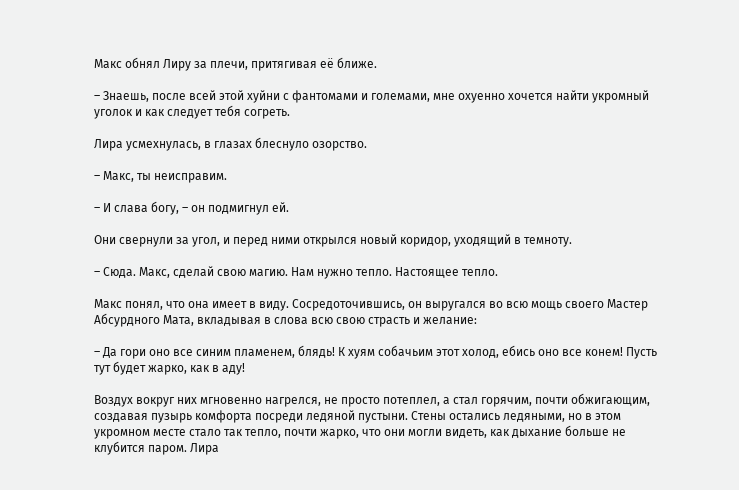Макс обнял Лиру за плечи, притягивая её ближе.

– Знаешь, после всей этой хуйни с фантомами и големами, мне охуенно хочется найти укромный уголок и как следует тебя согреть.

Лира усмехнулась, в глазах блеснуло озорство.

– Макс, ты неисправим.

– И слава богу, – он подмигнул ей.

Они свернули за угол, и перед ними открылся новый коридор, уходящий в темноту.

– Сюда. Макс, сделай свою магию. Нам нужно тепло. Настоящее тепло.

Макс понял, что она имеет в виду. Сосредоточившись, он выругался во всю мощь своего Мастер Абсурдного Мата, вкладывая в слова всю свою страсть и желание:

– Да гори оно все синим пламенем, блядь! К хуям собачьим этот холод, ебись оно все конем! Пусть тут будет жарко, как в аду!

Воздух вокруг них мгновенно нагрелся, не просто потеплел, а стал горячим, почти обжигающим, создавая пузырь комфорта посреди ледяной пустыни. Стены остались ледяными, но в этом укромном месте стало так тепло, почти жарко, что они могли видеть, как дыхание больше не клубится паром. Лира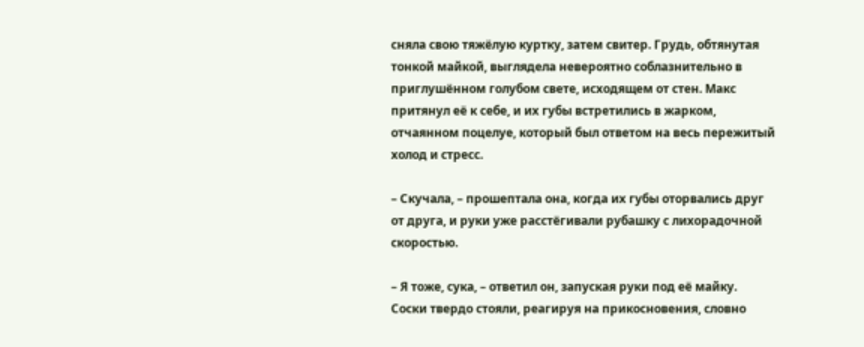сняла свою тяжёлую куртку, затем свитер. Грудь, обтянутая тонкой майкой, выглядела невероятно соблазнительно в приглушённом голубом свете, исходящем от стен. Макс притянул её к себе, и их губы встретились в жарком, отчаянном поцелуе, который был ответом на весь пережитый холод и стресс.

– Скучала, – прошептала она, когда их губы оторвались друг от друга, и руки уже расстёгивали рубашку с лихорадочной скоростью.

– Я тоже, сука, – ответил он, запуская руки под её майку. Соски твердо стояли, реагируя на прикосновения, словно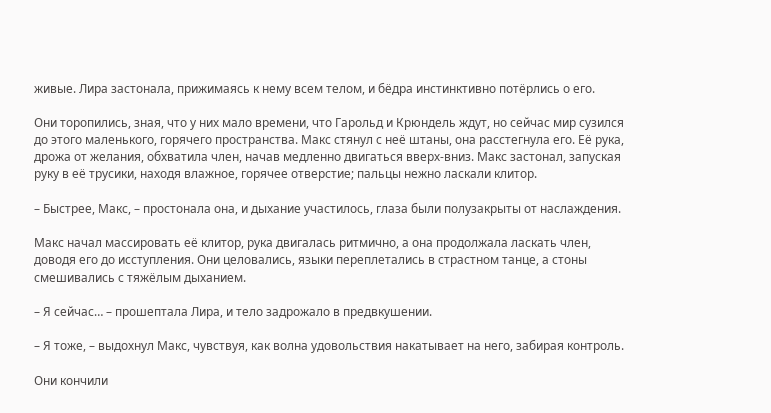живые. Лира застонала, прижимаясь к нему всем телом, и бёдра инстинктивно потёрлись о его.

Они торопились, зная, что у них мало времени, что Гарольд и Крюндель ждут, но сейчас мир сузился до этого маленького, горячего пространства. Макс стянул с неё штаны, она расстегнула его. Её рука, дрожа от желания, обхватила член, начав медленно двигаться вверх-вниз. Макс застонал, запуская руку в её трусики, находя влажное, горячее отверстие; пальцы нежно ласкали клитор.

– Быстрее, Макс, – простонала она, и дыхание участилось, глаза были полузакрыты от наслаждения.

Макс начал массировать её клитор, рука двигалась ритмично, а она продолжала ласкать член, доводя его до исступления. Они целовались, языки переплетались в страстном танце, а стоны смешивались с тяжёлым дыханием.

– Я сейчас… – прошептала Лира, и тело задрожало в предвкушении.

– Я тоже, – выдохнул Макс, чувствуя, как волна удовольствия накатывает на него, забирая контроль.

Они кончили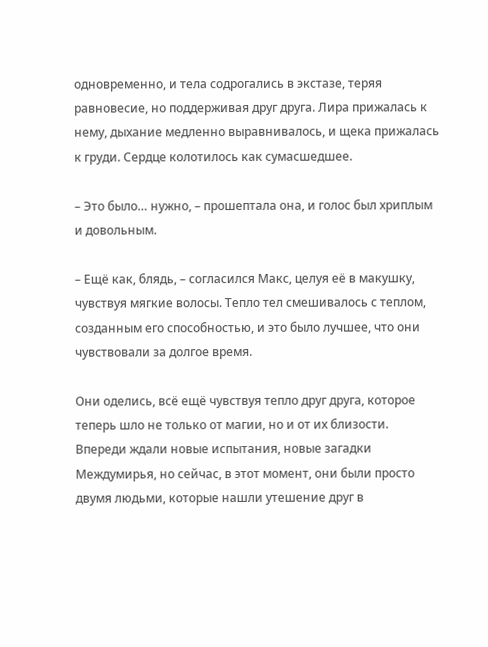одновременно, и тела содрогались в экстазе, теряя равновесие, но поддерживая друг друга. Лира прижалась к нему, дыхание медленно выравнивалось, и щека прижалась к груди. Сердце колотилось как сумасшедшее.

– Это было… нужно, – прошептала она, и голос был хриплым и довольным.

– Ещё как, блядь, – согласился Макс, целуя её в макушку, чувствуя мягкие волосы. Тепло тел смешивалось с теплом, созданным его способностью, и это было лучшее, что они чувствовали за долгое время.

Они оделись, всё ещё чувствуя тепло друг друга, которое теперь шло не только от магии, но и от их близости. Впереди ждали новые испытания, новые загадки Междумирья, но сейчас, в этот момент, они были просто двумя людьми, которые нашли утешение друг в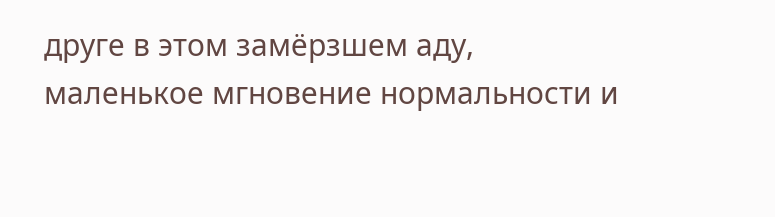друге в этом замёрзшем аду, маленькое мгновение нормальности и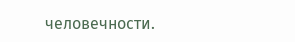человечности.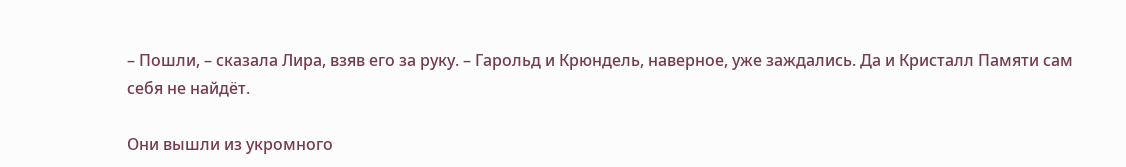– Пошли, – сказала Лира, взяв его за руку. – Гарольд и Крюндель, наверное, уже заждались. Да и Кристалл Памяти сам себя не найдёт.

Они вышли из укромного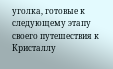уголка, готовые к следующему этапу своего путешествия к Кристаллу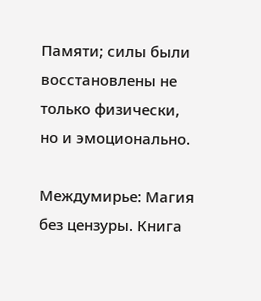Памяти; силы были восстановлены не только физически, но и эмоционально.

Междумирье: Магия без цензуры. Книга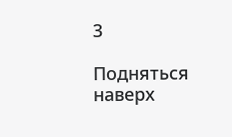3

Подняться наверх